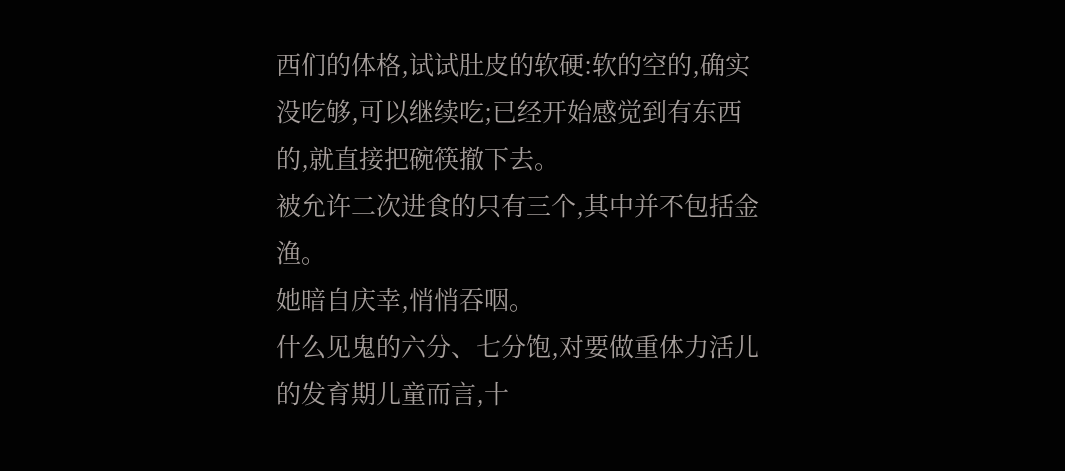西们的体格,试试肚皮的软硬:软的空的,确实没吃够,可以继续吃;已经开始感觉到有东西的,就直接把碗筷撤下去。
被允许二次进食的只有三个,其中并不包括金渔。
她暗自庆幸,悄悄吞咽。
什么见鬼的六分、七分饱,对要做重体力活儿的发育期儿童而言,十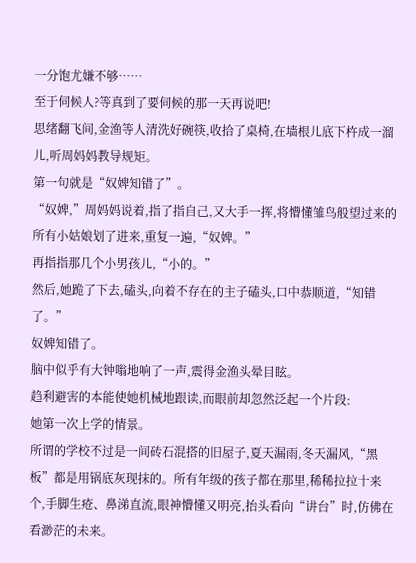一分饱尤嫌不够……
至于伺候人?等真到了要伺候的那一天再说吧!
思绪翻飞间,金渔等人清洗好碗筷,收拾了桌椅,在墙根儿底下杵成一溜儿,听周妈妈教导规矩。
第一句就是“奴婢知错了”。
“奴婢,”周妈妈说着,指了指自己,又大手一挥,将懵懂雏鸟般望过来的所有小姑娘划了进来,重复一遍,“奴婢。”
再指指那几个小男孩儿,“小的。”
然后,她跪了下去,磕头,向着不存在的主子磕头,口中恭顺道,“知错了。”
奴婢知错了。
脑中似乎有大钟嗡地响了一声,震得金渔头晕目眩。
趋利避害的本能使她机械地跟读,而眼前却忽然泛起一个片段:
她第一次上学的情景。
所谓的学校不过是一间砖石混搭的旧屋子,夏天漏雨,冬天漏风,“黑板”都是用锅底灰现抹的。所有年级的孩子都在那里,稀稀拉拉十来个,手脚生疮、鼻涕直流,眼神懵懂又明亮,抬头看向“讲台”时,仿佛在看渺茫的未来。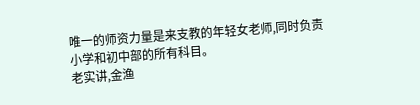唯一的师资力量是来支教的年轻女老师,同时负责小学和初中部的所有科目。
老实讲,金渔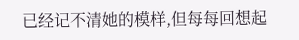已经记不清她的模样,但每每回想起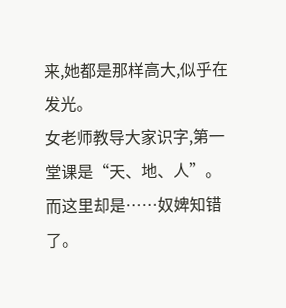来,她都是那样高大,似乎在发光。
女老师教导大家识字,第一堂课是“天、地、人”。
而这里却是……奴婢知错了。